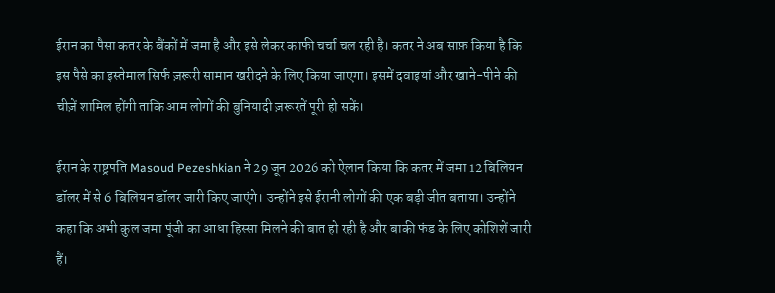ईरान का पैसा कतर के बैंकों में जमा है और इसे लेकर काफी चर्चा चल रही है। कतर ने अब साफ़ किया है कि इस पैसे का इस्तेमाल सिर्फ ज़रूरी सामान खरीदने के लिए किया जाएगा। इसमें दवाइयां और खाने-पीने की चीज़ें शामिल होंगी ताकि आम लोगों की बुनियादी ज़रूरतें पूरी हो सकें।

ईरान के राष्ट्रपति Masoud Pezeshkian ने 29 जून 2026 को ऐलान किया कि कतर में जमा 12 बिलियन डॉलर में से 6 बिलियन डॉलर जारी किए जाएंगे। उन्होंने इसे ईरानी लोगों की एक बड़ी जीत बताया। उन्होंने कहा कि अभी कुल जमा पूंजी का आधा हिस्सा मिलने की बात हो रही है और बाकी फंड के लिए कोशिशें जारी हैं।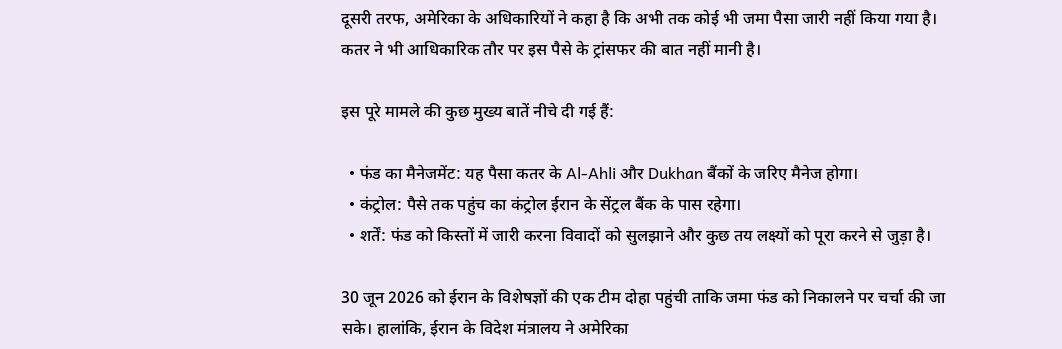दूसरी तरफ, अमेरिका के अधिकारियों ने कहा है कि अभी तक कोई भी जमा पैसा जारी नहीं किया गया है। कतर ने भी आधिकारिक तौर पर इस पैसे के ट्रांसफर की बात नहीं मानी है।

इस पूरे मामले की कुछ मुख्य बातें नीचे दी गई हैं:

  • फंड का मैनेजमेंट: यह पैसा कतर के Al-Ahli और Dukhan बैंकों के जरिए मैनेज होगा।
  • कंट्रोल: पैसे तक पहुंच का कंट्रोल ईरान के सेंट्रल बैंक के पास रहेगा।
  • शर्तें: फंड को किस्तों में जारी करना विवादों को सुलझाने और कुछ तय लक्ष्यों को पूरा करने से जुड़ा है।

30 जून 2026 को ईरान के विशेषज्ञों की एक टीम दोहा पहुंची ताकि जमा फंड को निकालने पर चर्चा की जा सके। हालांकि, ईरान के विदेश मंत्रालय ने अमेरिका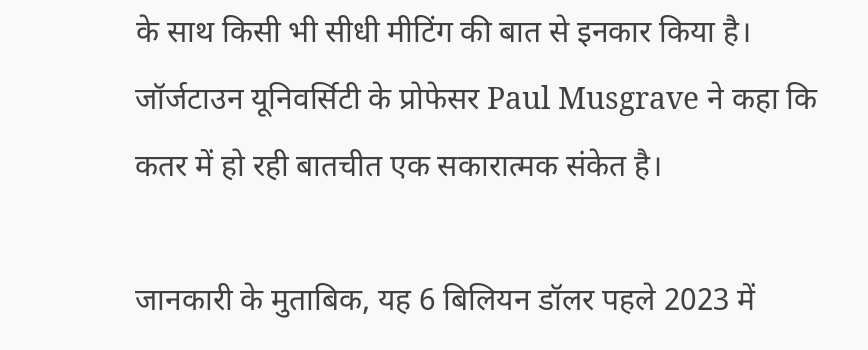के साथ किसी भी सीधी मीटिंग की बात से इनकार किया है। जॉर्जटाउन यूनिवर्सिटी के प्रोफेसर Paul Musgrave ने कहा कि कतर में हो रही बातचीत एक सकारात्मक संकेत है।

जानकारी के मुताबिक, यह 6 बिलियन डॉलर पहले 2023 में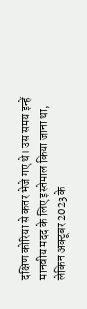दक्षिण कोरिया से कतर भेजे गए थे। उस समय इन्हें मानवीय मदद के लिए इस्तेमाल किया जाना था, लेकिन अक्टूबर 2023 के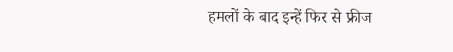हमलों के बाद इन्हें फिर से फ्रीज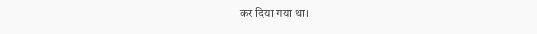कर दिया गया था।